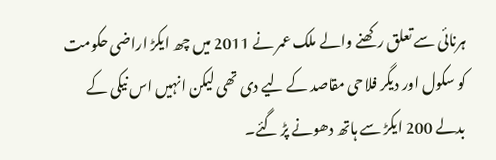ہرنائی سے تعلق رکھنے والے ملک عمر نے 2011 میں چھ ایکڑ اراضی حکومت کو سکول اور دیگر فلاحی مقاصد کے لیے دی تھی لیکن انہیں اس نیکی کے بدلے 200 ایکڑ سے ہاتھ دھونے پڑ گئے۔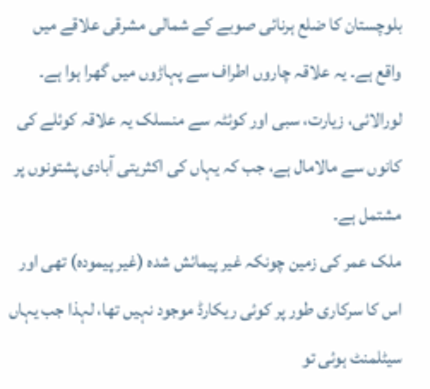بلوچستان کا ضلع ہرنائی صوبے کے شمالی مشرقی علاقے میں واقع ہے۔ یہ علاقہ چاروں اطراف سے پہاڑوں میں گھرا ہوا ہے۔ لورالائی، زیارت، سبی اور کوئٹہ سے منسلک یہ علاقہ کوئلے کی کانوں سے مالامال ہے، جب کہ یہاں کی اکثریتی آبادی پشتونوں پر مشتمل ہے۔
ملک عمر کی زمین چونکہ غیر پیمائش شدہ (غیر پیمودہ) تھی اور اس کا سرکاری طور پر کوئی ریکارڈ موجود نہیں تھا، لہذا جب یہاں سیٹلمنٹ ہوئی تو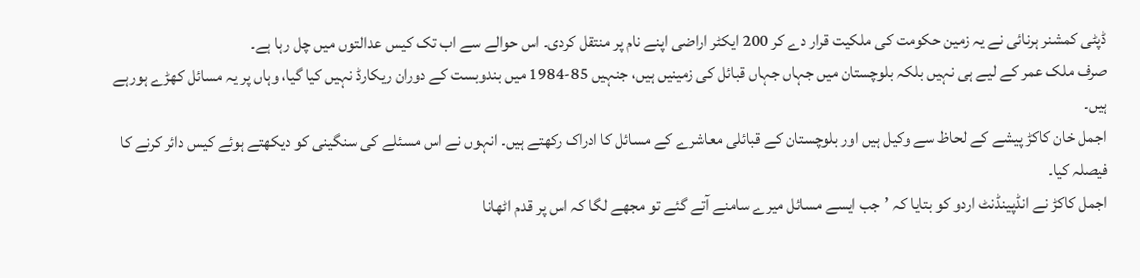ڈپٹی کمشنر ہرنائی نے یہ زمین حکومت کی ملکیت قرار دے کر 200 ایکٹر اراضی اپنے نام پر منتقل کردی۔ اس حوالے سے اب تک کیس عدالتوں میں چل رہا ہے۔
صرف ملک عمر کے لیے ہی نہیں بلکہ بلوچستان میں جہاں جہاں قبائل کی زمینیں ہیں، جنہیں 85-1984 میں بندوبست کے دوران ریکارڈ نہیں کیا گیا، وہاں پر یہ مسائل کھڑے ہورہے ہیں۔
اجمل خان کاکڑ پیشے کے لحاظ سے وکیل ہیں اور بلوچستان کے قبائلی معاشرے کے مسائل کا ادراک رکھتے ہیں۔ انہوں نے اس مسئلے کی سنگینی کو دیکھتے ہوئے کیس دائر کرنے کا فیصلہ کیا۔
اجمل کاکڑ نے انڈپینڈنٹ اردو کو بتایا کہ ’جب ایسے مسائل میرے سامنے آتے گئے تو مجھے لگا کہ اس پر قدم اٹھانا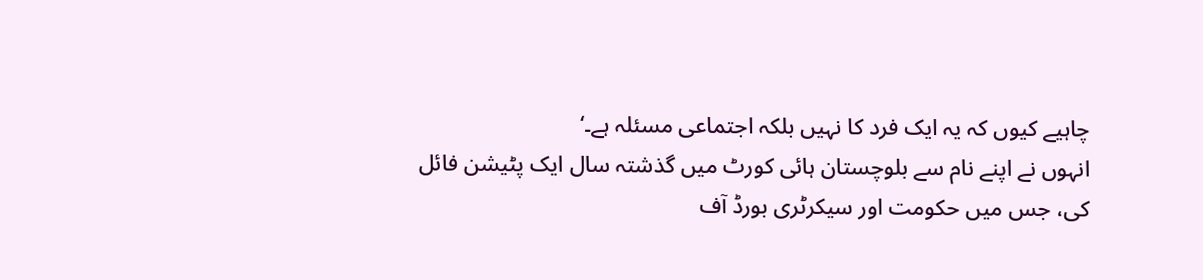چاہیے کیوں کہ یہ ایک فرد کا نہیں بلکہ اجتماعی مسئلہ ہے۔‘
انہوں نے اپنے نام سے بلوچستان ہائی کورٹ میں گذشتہ سال ایک پٹیشن فائل کی، جس میں حکومت اور سیکرٹری بورڈ آف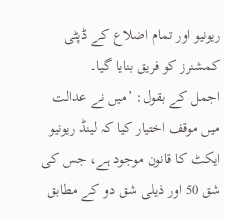ریونیو اور تمام اضلاع کے ڈپٹی کمشنرز کو فریق بنایا گیا۔
اجمل کے بقول: ’میں نے عدالت میں موقف اختیار کیا کہ لینڈ ریونیو ایکٹ کا قانون موجود ہے، جس کی شق 50 اور ذیلی شق دو کے مطابق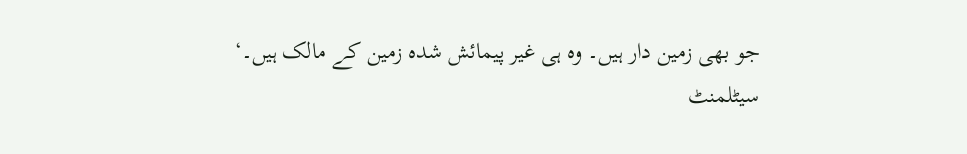جو بھی زمین دار ہیں۔ وہ ہی غیر پیمائش شدہ زمین کے مالک ہیں۔‘
سیٹلمنٹ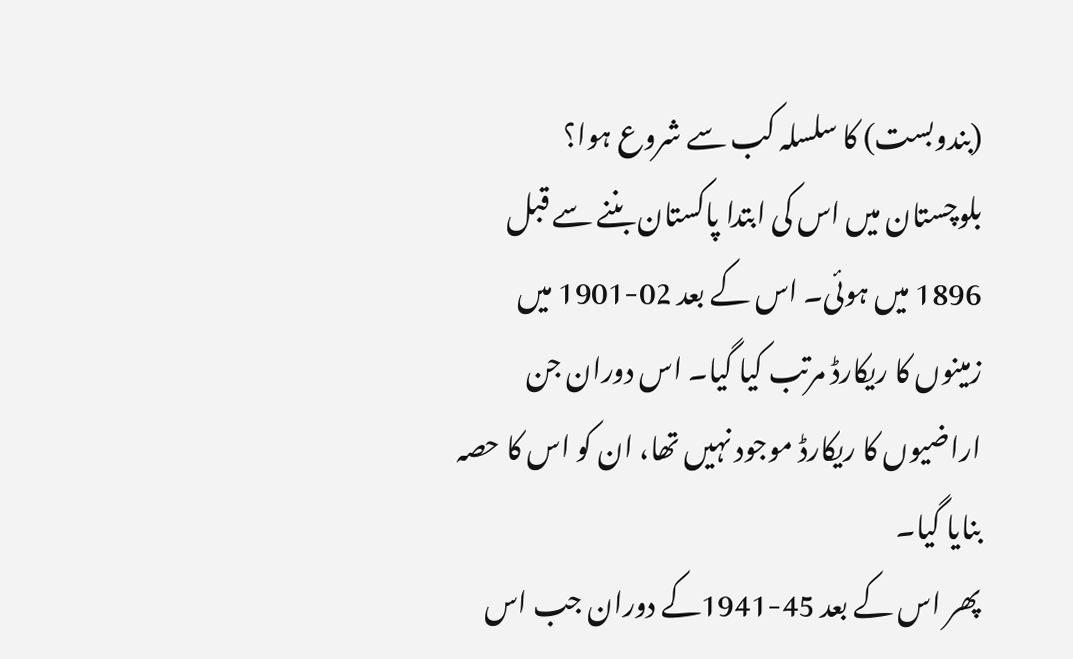(بندوبست) کا سلسلہ کب سے شروع ہوا؟
بلوچستان میں اس کی ابتدا پاکستان بننے سے قبل 1896 میں ہوئی۔ اس کے بعد 02-1901 میں زمینوں کا ریکارڈ مرتب کیا گیا۔ اس دوران جن اراضیوں کا ریکارڈ موجود نہیں تھا، ان کو اس کا حصہ بنایا گیا۔
پھر اس کے بعد 45-1941کے دوران جب اس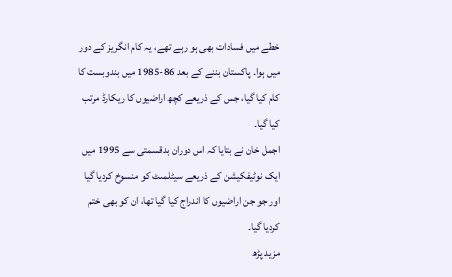خطے میں فسادات بھی ہو رہے تھے، یہ کام انگریز کے دور میں ہوا۔ پاکستان بننے کے بعد 86-1985 میں بندوبست کا کام کیا گیا، جس کے ذریعے کچھ اراضیوں کا ریکارڈ مرتب کیا گیا۔
اجمل خان نے بتایا کہ اس دوران بدقسمتی سے 1995 میں ایک نوٹیفکیشن کے ذریعے سیٹلمںٹ کو منسوخ کردیا گیا اور جو جن اراضیوں کا اندراج کیا گیا تھا، ان کو بھی ختم کردیا گیا۔
مزید پڑھ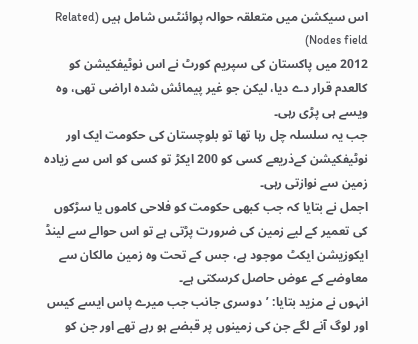اس سیکشن میں متعلقہ حوالہ پوائنٹس شامل ہیں (Related Nodes field)
2012 میں پاکستان کی سپریم کورٹ نے اس نوٹیفکیشن کو کالعدم قرار دے دیا، لیکن جو غیر پیمائش شدہ اراضی تھی، وہ ویسے ہی پڑی رہی۔
جب یہ سلسلہ چل رہا تھا تو بلوچستان کی حکومت ایک اور نوٹیفکیشن کےذریعے کسی کو 200 ایکڑ تو کسی کو اس سے زیادہ زمین سے نوازتی رہی۔
اجمل نے بتایا کہ جب کبھی حکومت کو فلاحی کاموں یا سڑکوں کی تعمیر کے لیے زمین کی ضرورت پڑتی ہے تو اس حوالے سے لینڈ ایکوزیشن ایکٹ موجود ہے، جس کے تحت وہ زمین مالکان سے معاوضے کے عوض حاصل کرسکتی ہے۔
انہوں نے مزید بتایا: ’دوسری جانب جب میرے پاس ایسے کیس اور لوگ آنے لگے جن کی زمینوں پر قبضے ہو رہے تھے اور جن کو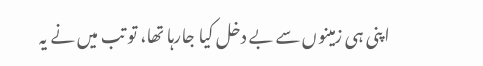اپنی ہی زمینوں سے بے دخل کیا جارہا تھا، تو تب میں نے یہ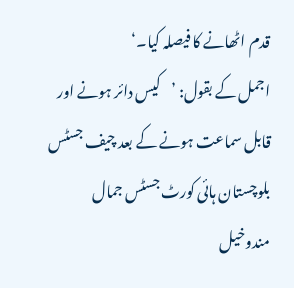قدم اٹھانے کا فیصلہ کیا۔‘
اجمل کے بقول: ’کیس دائر ہونے اور قابل سماعت ہونے کے بعد چیف جسٹس بلوچستان ہائی کورٹ جسٹس جمال مندوخیل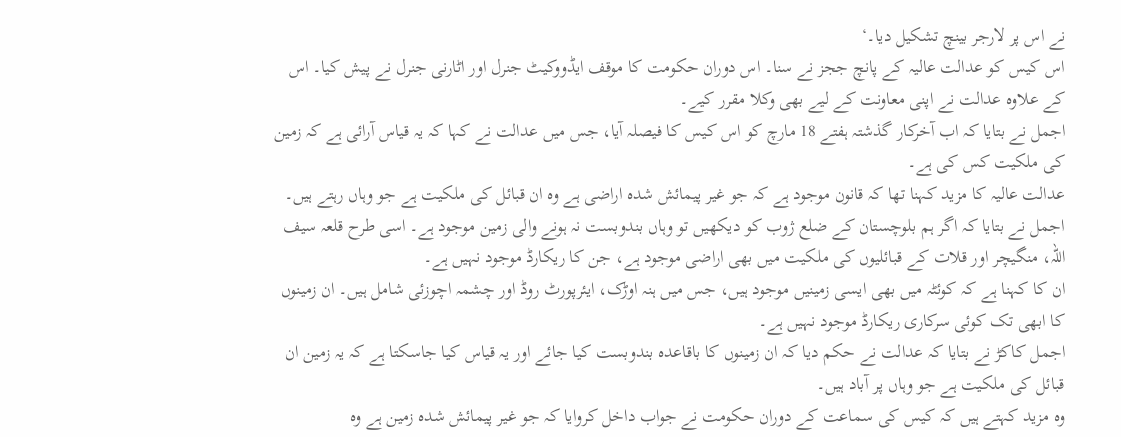نے اس پر لارجر بینچ تشکیل دیا۔‘
اس کیس کو عدالت عالیہ کے پانچ ججز نے سنا۔ اس دوران حکومت کا موقف ایڈووکیٹ جنرل اور اٹارنی جنرل نے پیش کیا۔ اس کے علاوہ عدالت نے اپنی معاونت کے لیے بھی وکلا مقرر کیے۔
اجمل نے بتایا کہ اب آخرکار گذشتہ ہفتے 18 مارچ کو اس کیس کا فیصلہ آیا، جس میں عدالت نے کہا کہ یہ قیاس آرائی ہے کہ زمین کی ملکیت کس کی ہے۔
عدالت عالیہ کا مزید کہنا تھا کہ قانون موجود ہے کہ جو غیر پیمائش شدہ اراضی ہے وہ ان قبائل کی ملکیت ہے جو وہاں رہتے ہیں۔
اجمل نے بتایا کہ اگر ہم بلوچستان کے ضلع ژوب کو دیکھیں تو وہاں بندوبست نہ ہونے والی زمین موجود ہے۔ اسی طرح قلعہ سیف اللہ، منگیچر اور قلات کے قبائلیوں کی ملکیت میں بھی اراضی موجود ہے، جن کا ریکارڈ موجود نہیں ہے۔
ان کا کہنا ہے کہ کوئٹہ میں بھی ایسی زمینیں موجود ہیں، جس میں ہنہ اوڑک، ایئرپورٹ روڈ اور چشمہ اچوزئی شامل ہیں۔ ان زمینوں کا ابھی تک کوئی سرکاری ریکارڈ موجود نہیں ہے۔
اجمل کاکڑ نے بتایا کہ عدالت نے حکم دیا کہ ان زمینوں کا باقاعدہ بندوبست کیا جائے اور یہ قیاس کیا جاسکتا ہے کہ یہ زمین ان قبائل کی ملکیت ہے جو وہاں پر آباد ہیں۔
وہ مزید کہتے ہیں کہ کیس کی سماعت کے دوران حکومت نے جواب داخل کروایا کہ جو غیر پیمائش شدہ زمین ہے وہ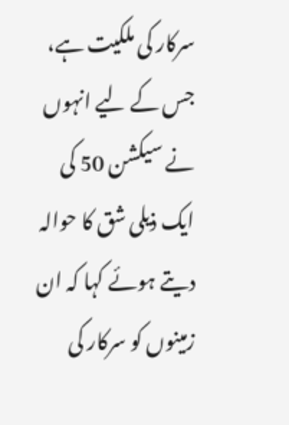سرکار کی ملکیت ہے، جس کے لیے انہوں نے سیکشن 50 کی ایک ذیلی شق کا حوالہ دیتے ہوئے کہا کہ ان زمینوں کو سرکار کی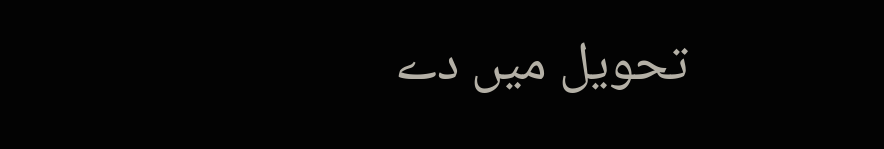تحویل میں دے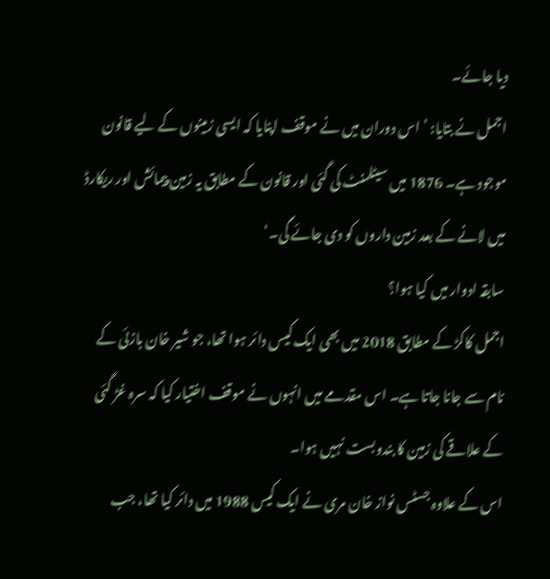دیا جائے۔
اجمل نے بتایا: ’اس دوران میں نے موقف اپنایا کہ ایسی زمینوں کے لیے قانون موجود ہے۔ 1876 میں سیٹلمنٹ کی گئی اور قانون کے مطابق یہ زمین پیمائش اور ریکارڈ میں لانے کے بعد زمین داروں کو دی جائے گی۔‘
سابقہ ادوار میں کیا ہوا؟
اجمل کاکڑ کے مطابق 2018 میں بھی ایک کیس دائر ہوا تھا، جو شیر خان بازئی کے نام سے جانا جاتا ہے۔ اس مقدمے میں انہوں نے موقف اختیار کیا کہ سرہ غڑ گئی کے علاقے کی زمین کا بندوبست نہیں ہوا۔
اس کے علاوہ جسٹس نواز خان مری نے ایک کیس 1988 میں دائر کیا تھا، جب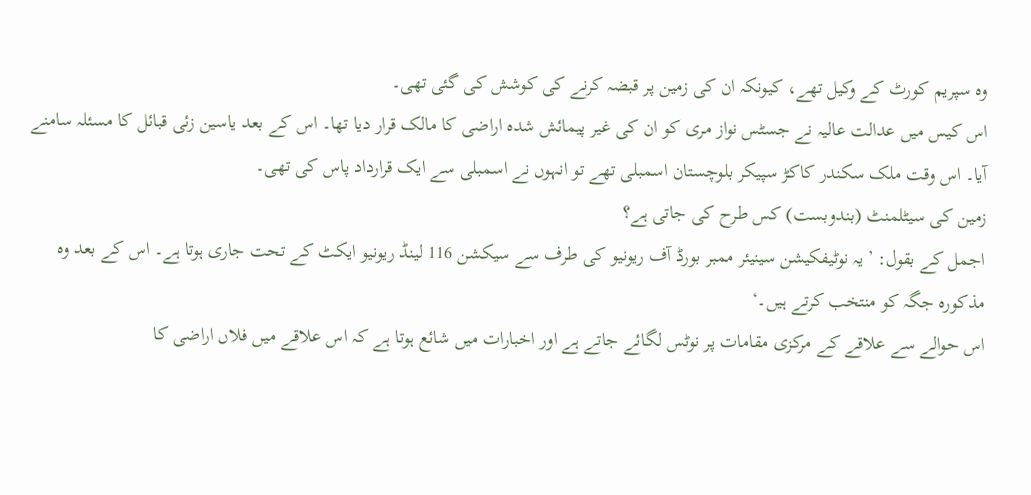وہ سپریم کورٹ کے وکیل تھے، کیونکہ ان کی زمین پر قبضہ کرنے کی کوشش کی گئی تھی۔
اس کیس میں عدالت عالیہ نے جسٹس نواز مری کو ان کی غیر پیمائش شدہ اراضی کا مالک قرار دیا تھا۔ اس کے بعد یاسین زئی قبائل کا مسئلہ سامنے آیا۔ اس وقت ملک سکندر کاکڑ سپیکر بلوچستان اسمبلی تھے تو انہوں نے اسمبلی سے ایک قرارداد پاس کی تھی۔
زمین کی سیٹلمنٹ (بندوبست) کس طرح کی جاتی ہے؟
اجمل کے بقول: ’یہ نوٹیفکیشن سینیئر ممبر بورڈ آف ریونیو کی طرف سے سیکشن 116 لینڈ ریونیو ایکٹ کے تحت جاری ہوتا ہے۔ اس کے بعد وہ مذکورہ جگہ کو منتخب کرتے ہیں۔‘
اس حوالے سے علاقے کے مرکزی مقامات پر نوٹس لگائے جاتے ہے اور اخبارات میں شائع ہوتا ہے کہ اس علاقے میں فلاں اراضی کا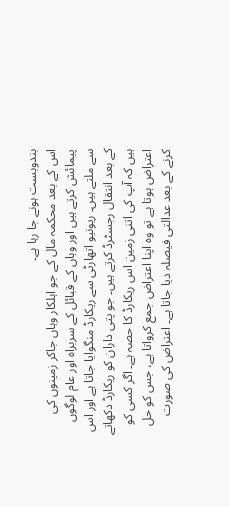بندوبست ہونے جا رہا ہے۔
اس کے بعد محکمہ مال کے جو اہلکار وہاں جاکر زمینوں کی پیمائش کرتے ہیں اور وہاں کے قبائل کے سربراہ اور عام لوگوں سے ملتے ہیں۔ ریونیو اتھارٹی سے ریکارڈ منگوایا جاتا ہے اور اس کے بعد انتقال رجسٹرڈ کرتے ہیں۔ جو پتی داران کو ریکارڈ دکھاتے ہیں کہ آپ کی اتنی زمین اس ریکارڈ کا حصہ ہے۔ اگر کسی کو اعتراض ہوتا ہے تو وہ اپنا اعتراض جمع کرواتا ہے، جس کو حل کرنے کے بعد عدالتی فیصلہ دیا جاتا ہے۔ اعتراض کی صورت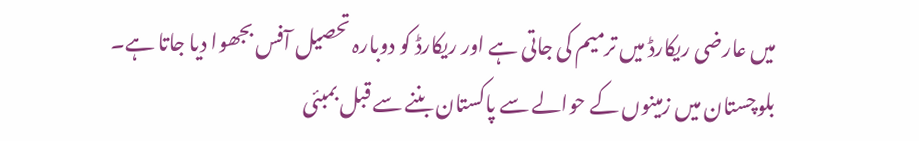میں عارضی ریکارڈ میں ترمیم کی جاتی ہے اور ریکارڈ کو دوبارہ تحصیل آفس بجھوا دیا جاتا ہے۔
بلوچستان میں زمینوں کے حوالے سے پاکستان بننے سے قبل بمبئی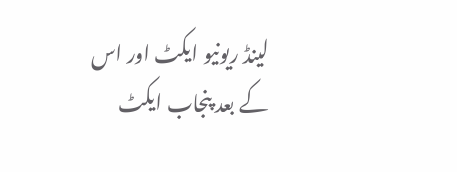لینڈ ریونیو ایکٹ اور اس کے بعد پنجاب ایکٹ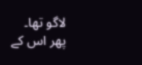لاگو تھا۔ پھر اس کے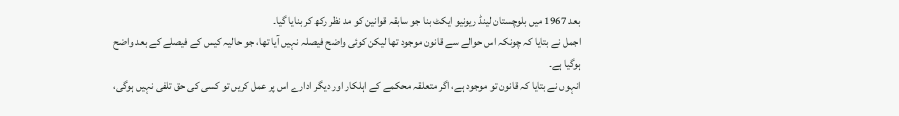بعد 1967 میں بلوچستان لینڈ ریونیو ایکٹ بنا جو سابقہ قوانین کو مد نظر رکھ کر بنایا گیا۔
اجمل نے بتایا کہ چونکہ اس حوالے سے قانون موجود تھا لیکن کوئی واضح فیصلہ نہیں آیا تھا، جو حالیہ کیس کے فیصلے کے بعد واضح ہوگیا ہے۔
انہوں نے بتایا کہ قانون تو موجود ہے، اگر متعلقہ محکمے کے اہلکار اور دیگر ادارے اس پر عمل کریں تو کسی کی حق تلفی نہیں ہوگی،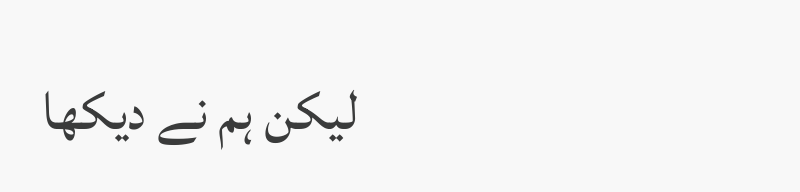لیکن ہم نے دیکھا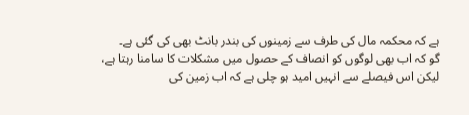ہے کہ محکمہ مال کی طرف سے زمینوں کی بندر بانٹ بھی کی گئی ہے۔
گو کہ اب بھی لوگوں کو انصاف کے حصول میں مشکلات کا سامنا رہتا ہے، لیکن اس فیصلے سے انہیں امید ہو چلی ہے کہ اب زمین کی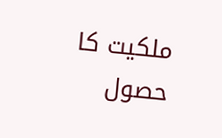ملکیت کا حصول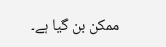ممکن بن گیا ہے۔